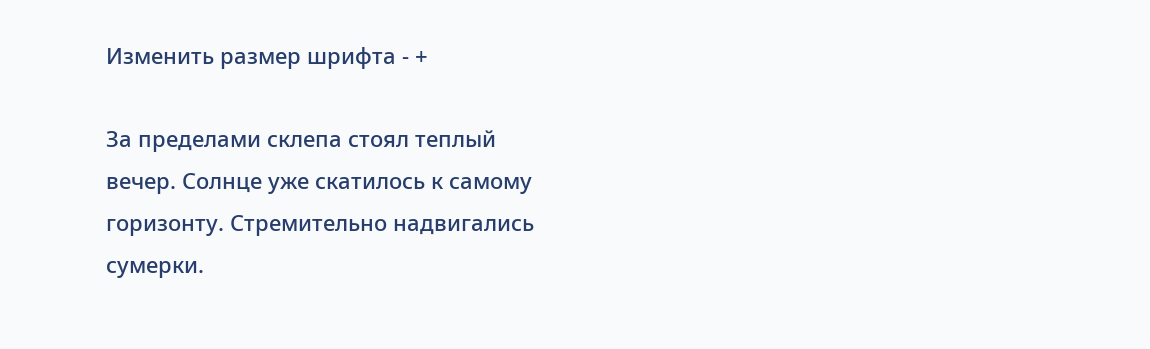Изменить размер шрифта - +

За пределами склепа стоял теплый вечер. Солнце уже скатилось к самому горизонту. Стремительно надвигались сумерки.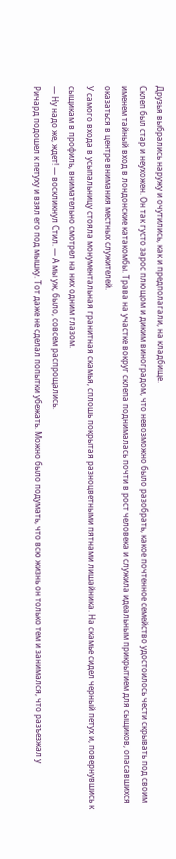Друзья выбрались наружу и очутились, как и предполагали, на кладбище.
Склеп был стар и неухожен. Он так густо зарос плющом и диким виноградом, что невозможно было разобрать, какое почтенное семейство удостоилось чести скрывать под своим именем тайный вход в лондонские катакомбы. Трава на участке вокруг склепа поднималась почти в рост человека и служила идеальным прикрытием для сыщиков, опасавшихся оказаться в центре внимания местных служителей.
У самого входа в усыпальницу стояла монументальная гранитная скамья, сплошь покрытая разноцветными пятнами лишайника. На скамье сидел черный петух и, повернувшись к сыщикам в профиль, внимательно смотрел на них одним глазом.
— Ну надо же, ждет! — воскликнул Стил. — А мы уж, было, совсем распрощались.
Ричард подошел к петуху и взял его под мышку. Тот даже не сделал попытки убежать. Можно было подумать, что всю жизнь он только тем и занимался, что разъезжал у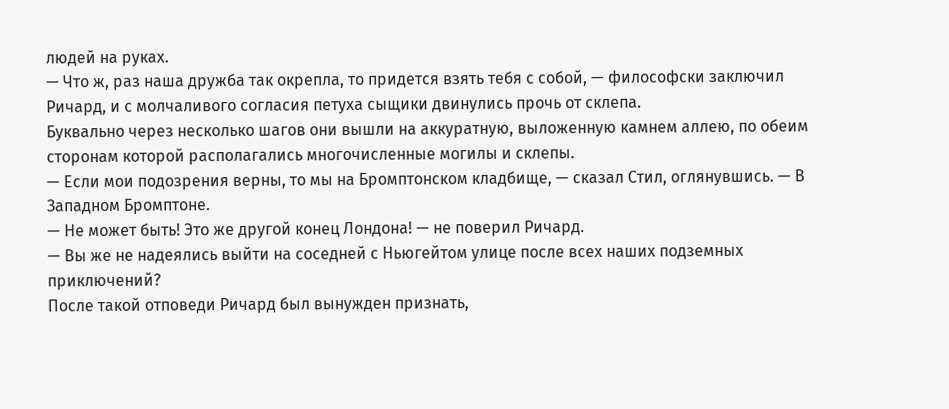людей на руках.
— Что ж, раз наша дружба так окрепла, то придется взять тебя с собой, — философски заключил Ричард, и с молчаливого согласия петуха сыщики двинулись прочь от склепа.
Буквально через несколько шагов они вышли на аккуратную, выложенную камнем аллею, по обеим сторонам которой располагались многочисленные могилы и склепы.
— Если мои подозрения верны, то мы на Бромптонском кладбище, — сказал Стил, оглянувшись. — В Западном Бромптоне.
— Не может быть! Это же другой конец Лондона! — не поверил Ричард.
— Вы же не надеялись выйти на соседней с Ньюгейтом улице после всех наших подземных приключений?
После такой отповеди Ричард был вынужден признать,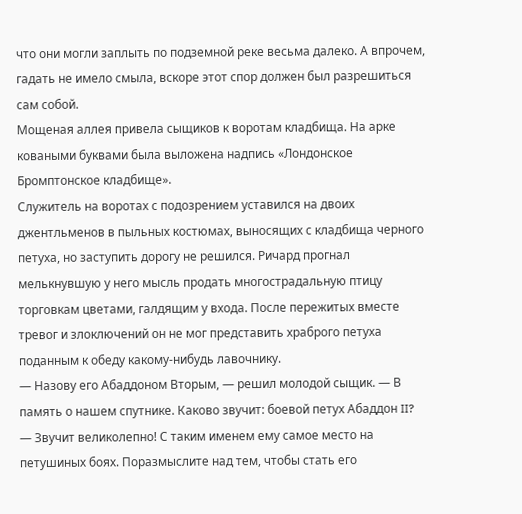что они могли заплыть по подземной реке весьма далеко. А впрочем, гадать не имело смыла, вскоре этот спор должен был разрешиться сам собой.
Мощеная аллея привела сыщиков к воротам кладбища. На арке коваными буквами была выложена надпись «Лондонское Бромптонское кладбище».
Служитель на воротах с подозрением уставился на двоих джентльменов в пыльных костюмах, выносящих с кладбища черного петуха, но заступить дорогу не решился. Ричард прогнал мелькнувшую у него мысль продать многострадальную птицу торговкам цветами, галдящим у входа. После пережитых вместе тревог и злоключений он не мог представить храброго петуха поданным к обеду какому-нибудь лавочнику.
— Назову его Абаддоном Вторым, — решил молодой сыщик. — В память о нашем спутнике. Каково звучит: боевой петух Абаддон II?
— Звучит великолепно! С таким именем ему самое место на петушиных боях. Поразмыслите над тем, чтобы стать его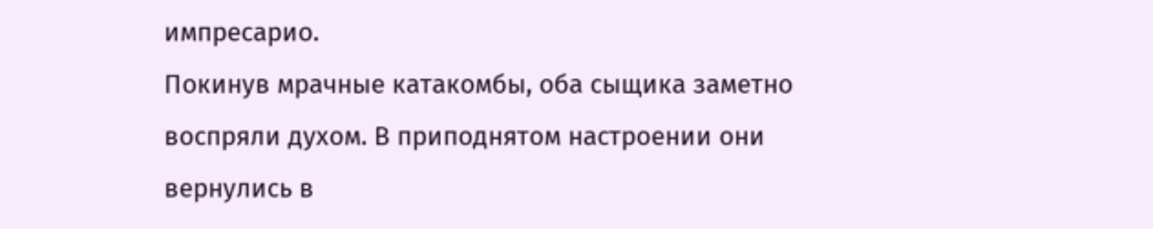импресарио.
Покинув мрачные катакомбы, оба сыщика заметно воспряли духом. В приподнятом настроении они вернулись в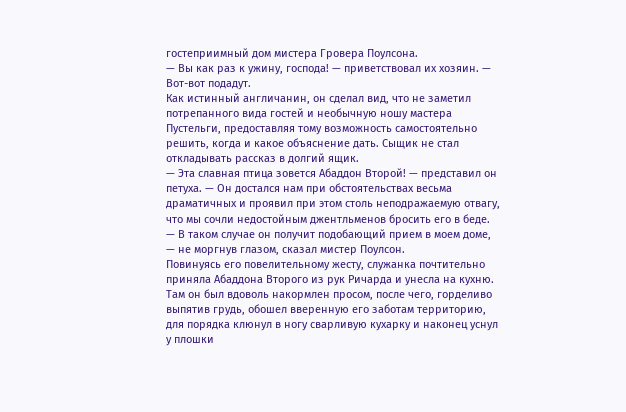гостеприимный дом мистера Гровера Поулсона.
— Вы как раз к ужину, господа! — приветствовал их хозяин. — Вот-вот подадут.
Как истинный англичанин, он сделал вид, что не заметил потрепанного вида гостей и необычную ношу мастера Пустельги, предоставляя тому возможность самостоятельно решить, когда и какое объяснение дать. Сыщик не стал откладывать рассказ в долгий ящик.
— Эта славная птица зовется Абаддон Второй! — представил он петуха. — Он достался нам при обстоятельствах весьма драматичных и проявил при этом столь неподражаемую отвагу, что мы сочли недостойным джентльменов бросить его в беде.
— В таком случае он получит подобающий прием в моем доме, — не моргнув глазом, сказал мистер Поулсон.
Повинуясь его повелительному жесту, служанка почтительно приняла Абаддона Второго из рук Ричарда и унесла на кухню. Там он был вдоволь накормлен просом, после чего, горделиво выпятив грудь, обошел вверенную его заботам территорию, для порядка клюнул в ногу сварливую кухарку и наконец уснул у плошки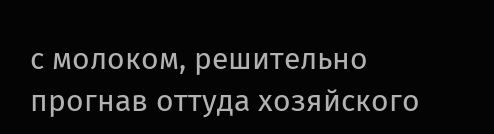с молоком, решительно прогнав оттуда хозяйского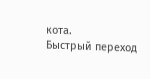кота.
Быстрый переход